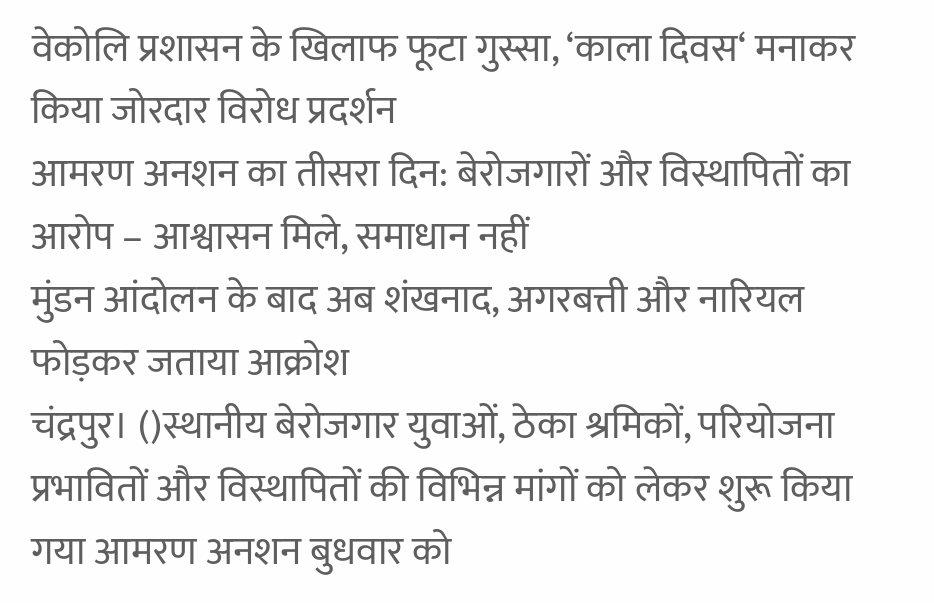वेकोलि प्रशासन के खिलाफ फूटा गुस्सा, ‘काला दिवस‘ मनाकर किया जोरदार विरोध प्रदर्शन
आमरण अनशन का तीसरा दिन: बेरोजगारों और विस्थापितों का आरोप – आश्वासन मिले, समाधान नहीं
मुंडन आंदोलन के बाद अब शंखनाद, अगरबत्ती और नारियल फोड़कर जताया आक्रोश
चंद्रपुर। ()स्थानीय बेरोजगार युवाओं, ठेका श्रमिकों, परियोजना प्रभावितों और विस्थापितों की विभिन्न मांगों को लेकर शुरू किया गया आमरण अनशन बुधवार को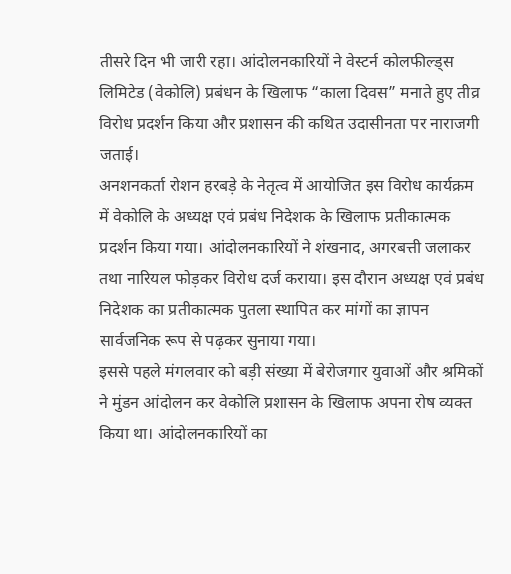तीसरे दिन भी जारी रहा। आंदोलनकारियों ने वेस्टर्न कोलफील्ड्स लिमिटेड (वेकोलि) प्रबंधन के खिलाफ “काला दिवस” मनाते हुए तीव्र विरोध प्रदर्शन किया और प्रशासन की कथित उदासीनता पर नाराजगी जताई।
अनशनकर्ता रोशन हरबड़े के नेतृत्व में आयोजित इस विरोध कार्यक्रम में वेकोलि के अध्यक्ष एवं प्रबंध निदेशक के खिलाफ प्रतीकात्मक प्रदर्शन किया गया। आंदोलनकारियों ने शंखनाद, अगरबत्ती जलाकर तथा नारियल फोड़कर विरोध दर्ज कराया। इस दौरान अध्यक्ष एवं प्रबंध निदेशक का प्रतीकात्मक पुतला स्थापित कर मांगों का ज्ञापन सार्वजनिक रूप से पढ़कर सुनाया गया।
इससे पहले मंगलवार को बड़ी संख्या में बेरोजगार युवाओं और श्रमिकों ने मुंडन आंदोलन कर वेकोलि प्रशासन के खिलाफ अपना रोष व्यक्त किया था। आंदोलनकारियों का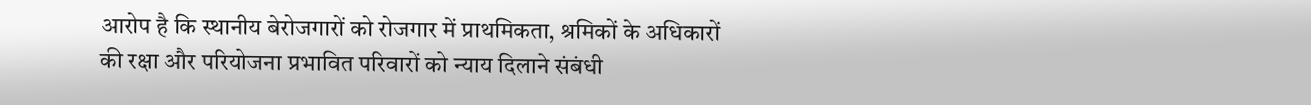आरोप है कि स्थानीय बेरोजगारों को रोजगार में प्राथमिकता, श्रमिकों के अधिकारों की रक्षा और परियोजना प्रभावित परिवारों को न्याय दिलाने संबंधी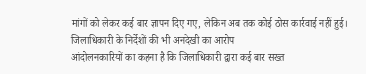मांगों को लेकर कई बार ज्ञापन दिए गए, लेकिन अब तक कोई ठोस कार्रवाई नहीं हुई।
जिलाधिकारी के निर्देशों की भी अनदेखी का आरोप
आंदोलनकारियों का कहना है कि जिलाधिकारी द्वारा कई बार सख्त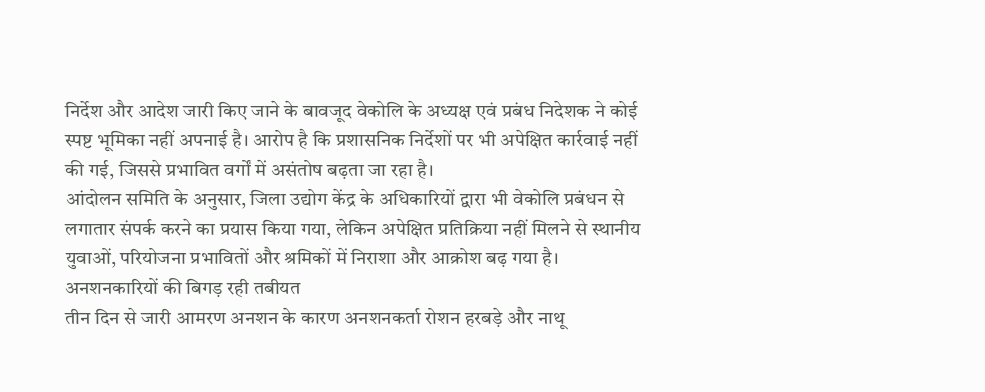निर्देश और आदेश जारी किए जाने के बावजूद वेकोलि के अध्यक्ष एवं प्रबंध निदेशक ने कोई स्पष्ट भूमिका नहीं अपनाई है। आरोप है कि प्रशासनिक निर्देशों पर भी अपेक्षित कार्रवाई नहीं की गई, जिससे प्रभावित वर्गों में असंतोष बढ़ता जा रहा है।
आंदोलन समिति के अनुसार, जिला उद्योग केंद्र के अधिकारियों द्वारा भी वेकोलि प्रबंधन से लगातार संपर्क करने का प्रयास किया गया, लेकिन अपेक्षित प्रतिक्रिया नहीं मिलने से स्थानीय युवाओं, परियोजना प्रभावितों और श्रमिकों में निराशा और आक्रोश बढ़ गया है।
अनशनकारियों की बिगड़ रही तबीयत
तीन दिन से जारी आमरण अनशन के कारण अनशनकर्ता रोशन हरबड़े और नाथू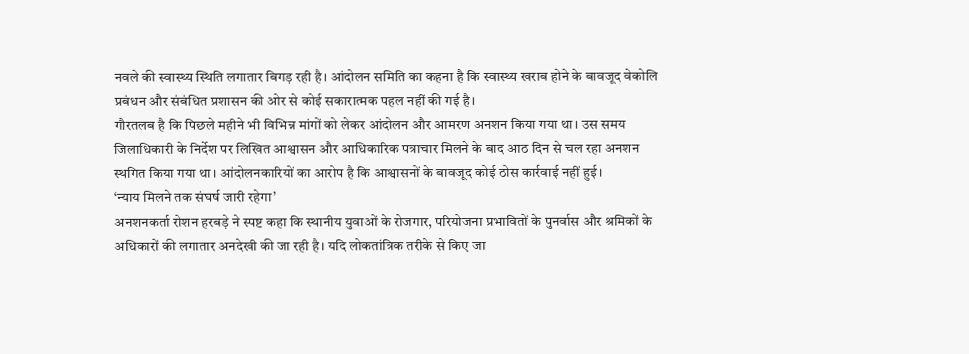नवले की स्वास्थ्य स्थिति लगातार बिगड़ रही है। आंदोलन समिति का कहना है कि स्वास्थ्य खराब होने के बावजूद वेकोलि प्रबंधन और संबंधित प्रशासन की ओर से कोई सकारात्मक पहल नहीं की गई है।
गौरतलब है कि पिछले महीने भी विभिन्न मांगों को लेकर आंदोलन और आमरण अनशन किया गया था। उस समय जिलाधिकारी के निर्देश पर लिखित आश्वासन और आधिकारिक पत्राचार मिलने के बाद आठ दिन से चल रहा अनशन स्थगित किया गया था। आंदोलनकारियों का आरोप है कि आश्वासनों के बावजूद कोई ठोस कार्रवाई नहीं हुई।
‘न्याय मिलने तक संघर्ष जारी रहेगा’
अनशनकर्ता रोशन हरबड़े ने स्पष्ट कहा कि स्थानीय युवाओं के रोजगार, परियोजना प्रभावितों के पुनर्वास और श्रमिकों के अधिकारों की लगातार अनदेखी की जा रही है। यदि लोकतांत्रिक तरीके से किए जा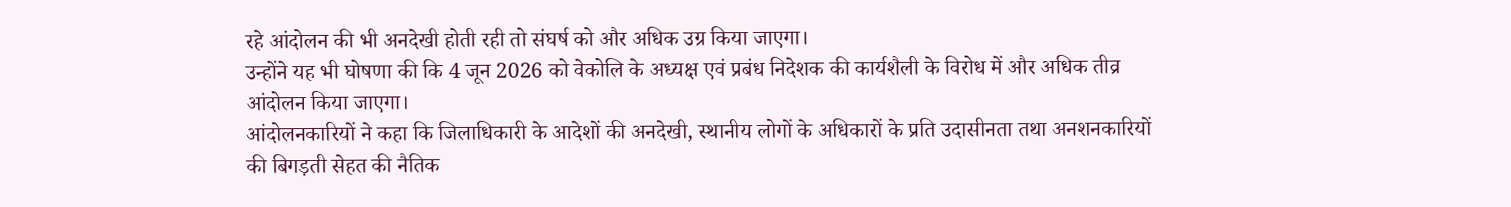रहे आंदोलन की भी अनदेखी होती रही तो संघर्ष को और अधिक उग्र किया जाएगा।
उन्होंने यह भी घोषणा की कि 4 जून 2026 को वेकोलि के अध्यक्ष एवं प्रबंध निदेशक की कार्यशैली के विरोध में और अधिक तीव्र आंदोलन किया जाएगा।
आंदोलनकारियों ने कहा कि जिलाधिकारी के आदेशों की अनदेखी, स्थानीय लोगों के अधिकारों के प्रति उदासीनता तथा अनशनकारियों की बिगड़ती सेहत की नैतिक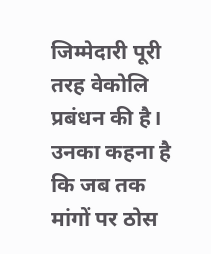जिम्मेदारी पूरी तरह वेकोलि प्रबंधन की है। उनका कहना है कि जब तक मांगों पर ठोस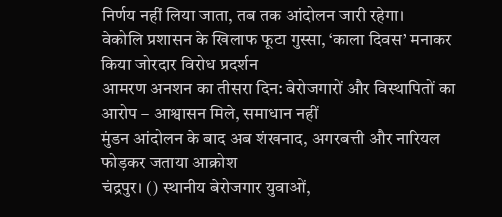निर्णय नहीं लिया जाता, तब तक आंदोलन जारी रहेगा।
वेकोलि प्रशासन के खिलाफ फूटा गुस्सा, ‘काला दिवस’ मनाकर किया जोरदार विरोध प्रदर्शन
आमरण अनशन का तीसरा दिन: बेरोजगारों और विस्थापितों का आरोप – आश्वासन मिले, समाधान नहीं
मुंडन आंदोलन के बाद अब शंखनाद, अगरबत्ती और नारियल फोड़कर जताया आक्रोश
चंद्रपुर। () स्थानीय बेरोजगार युवाओं,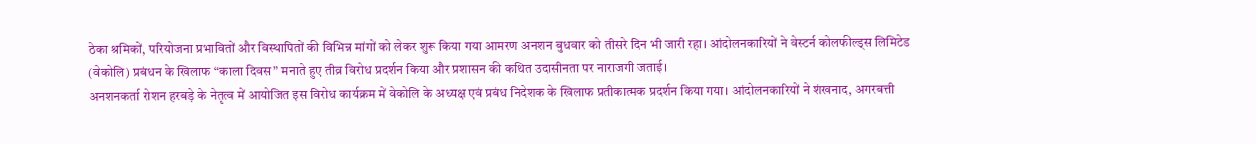ठेका श्रमिकों, परियोजना प्रभावितों और विस्थापितों की विभिन्न मांगों को लेकर शुरू किया गया आमरण अनशन बुधवार को तीसरे दिन भी जारी रहा। आंदोलनकारियों ने वेस्टर्न कोलफील्ड्स लिमिटेड (वेकोलि) प्रबंधन के खिलाफ “काला दिवस” मनाते हुए तीव्र विरोध प्रदर्शन किया और प्रशासन की कथित उदासीनता पर नाराजगी जताई।
अनशनकर्ता रोशन हरबड़े के नेतृत्व में आयोजित इस विरोध कार्यक्रम में वेकोलि के अध्यक्ष एवं प्रबंध निदेशक के खिलाफ प्रतीकात्मक प्रदर्शन किया गया। आंदोलनकारियों ने शंखनाद, अगरबत्ती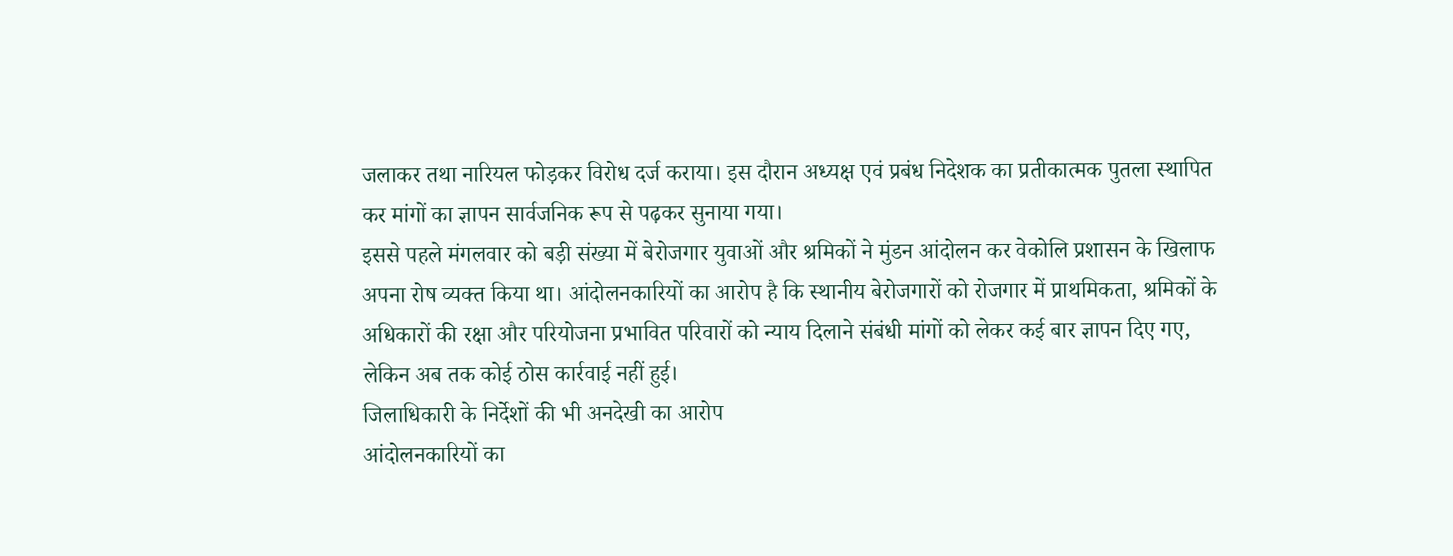जलाकर तथा नारियल फोड़कर विरोध दर्ज कराया। इस दौरान अध्यक्ष एवं प्रबंध निदेशक का प्रतीकात्मक पुतला स्थापित कर मांगों का ज्ञापन सार्वजनिक रूप से पढ़कर सुनाया गया।
इससे पहले मंगलवार को बड़ी संख्या में बेरोजगार युवाओं और श्रमिकों ने मुंडन आंदोलन कर वेकोलि प्रशासन के खिलाफ अपना रोष व्यक्त किया था। आंदोलनकारियों का आरोप है कि स्थानीय बेरोजगारों को रोजगार में प्राथमिकता, श्रमिकों के अधिकारों की रक्षा और परियोजना प्रभावित परिवारों को न्याय दिलाने संबंधी मांगों को लेकर कई बार ज्ञापन दिए गए, लेकिन अब तक कोई ठोस कार्रवाई नहीं हुई।
जिलाधिकारी के निर्देशों की भी अनदेखी का आरोप
आंदोलनकारियों का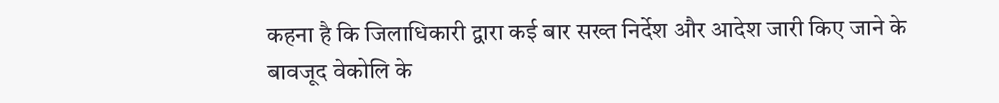कहना है कि जिलाधिकारी द्वारा कई बार सख्त निर्देश और आदेश जारी किए जाने के बावजूद वेकोलि के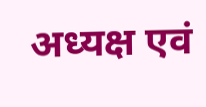अध्यक्ष एवं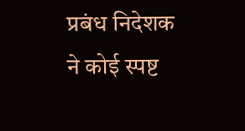प्रबंध निदेशक ने कोई स्पष्ट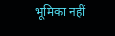भूमिका नहीं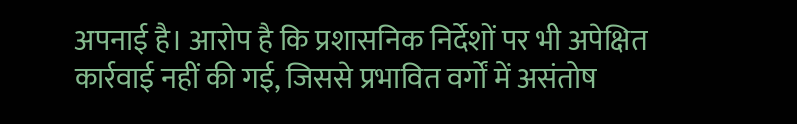अपनाई है। आरोप है कि प्रशासनिक निर्देशों पर भी अपेक्षित कार्रवाई नहीं की गई, जिससे प्रभावित वर्गों में असंतोष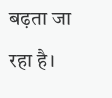बढ़ता जा रहा है।